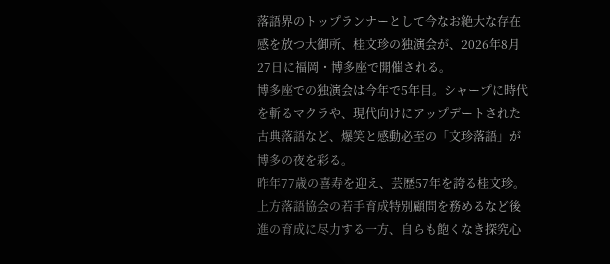落語界のトップランナーとして今なお絶大な存在感を放つ大御所、桂文珍の独演会が、2026年8月27日に福岡・博多座で開催される。
博多座での独演会は今年で5年目。シャープに時代を斬るマクラや、現代向けにアップデートされた古典落語など、爆笑と感動必至の「文珍落語」が博多の夜を彩る。
昨年77歳の喜寿を迎え、芸歴57年を誇る桂文珍。上方落語協会の若手育成特別顧問を務めるなど後進の育成に尽力する一方、自らも飽くなき探究心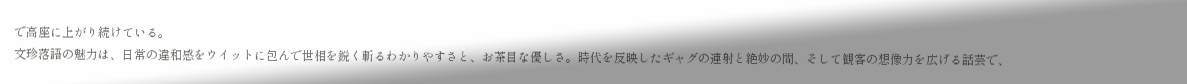で高座に上がり続けている。
文珍落語の魅力は、日常の違和感をウイットに包んで世相を鋭く斬るわかりやすさと、お茶目な優しさ。時代を反映したギャグの連射と絶妙の間、そして観客の想像力を広げる話芸で、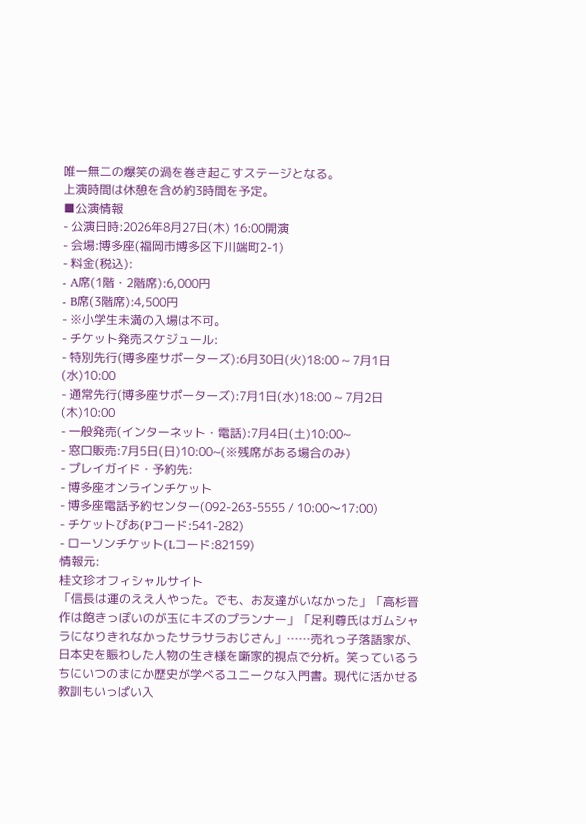唯一無二の爆笑の渦を巻き起こすステージとなる。
上演時間は休憩を含め約3時間を予定。
■公演情報
- 公演日時:2026年8月27日(木) 16:00開演
- 会場:博多座(福岡市博多区下川端町2-1)
- 料金(税込):
- A席(1階・2階席):6,000円
- B席(3階席):4,500円
- ※小学生未満の入場は不可。
- チケット発売スケジュール:
- 特別先行(博多座サポーターズ):6月30日(火)18:00 ~ 7月1日(水)10:00
- 通常先行(博多座サポーターズ):7月1日(水)18:00 ~ 7月2日(木)10:00
- 一般発売(インターネット・電話):7月4日(土)10:00~
- 窓口販売:7月5日(日)10:00~(※残席がある場合のみ)
- プレイガイド・予約先:
- 博多座オンラインチケット
- 博多座電話予約センター(092-263-5555 / 10:00〜17:00)
- チケットぴあ(Pコード:541-282)
- ローソンチケット(Lコード:82159)
情報元:
桂文珍オフィシャルサイト
「信長は運のええ人やった。でも、お友達がいなかった」「高杉晋作は飽きっぽいのが玉にキズのプランナー」「足利尊氏はガムシャラになりきれなかったサラサラおじさん」……売れっ子落語家が、日本史を賑わした人物の生き様を噺家的視点で分析。笑っているうちにいつのまにか歴史が学べるユニークな入門書。現代に活かせる教訓もいっぱい入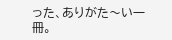った、ありがた〜い一冊。